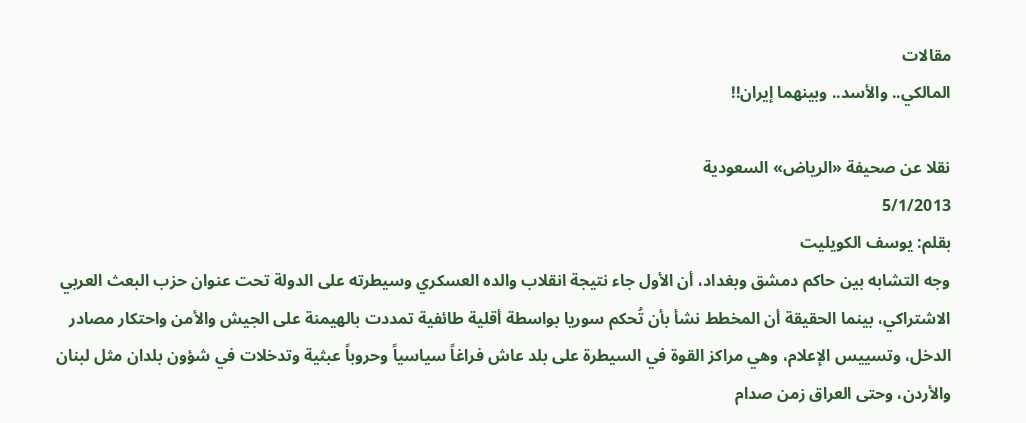مقالات
المالکي.. والأسد.. وبينهما إيران!!

نقلا عن صحيفة «الرياض» السعودية
5/1/2013
بقلم: يوسف الکويليت
وجه التشابه بين حاکم دمشق وبغداد، أن الأول جاء نتيجة انقلاب والده العسکري وسيطرته علی الدولة تحت عنوان حزب البعث العربي الاشتراکي، بينما الحقيقة أن المخطط نشأ بأن تُحکم سوريا بواسطة أقلية طائفية تمددت بالهيمنة علی الجيش والأمن واحتکار مصادر الدخل، وتسييس الإعلام، وهي مراکز القوة في السيطرة علی بلد عاش فراغاً سياسياً وحروباً عبثية وتدخلات في شؤون بلدان مثل لبنان والأردن، وحتی العراق زمن صدام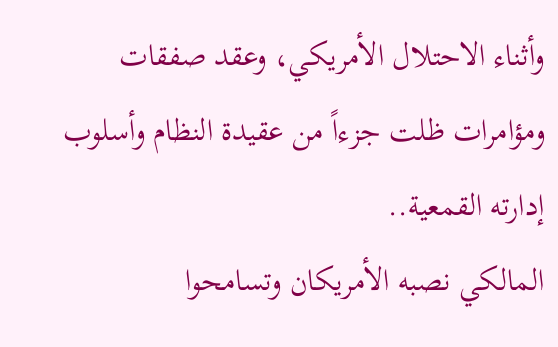وأثناء الاحتلال الأمريکي، وعقد صفقات ومؤامرات ظلت جزءاً من عقيدة النظام وأسلوب إدارته القمعية..
المالکي نصبه الأمريکان وتسامحوا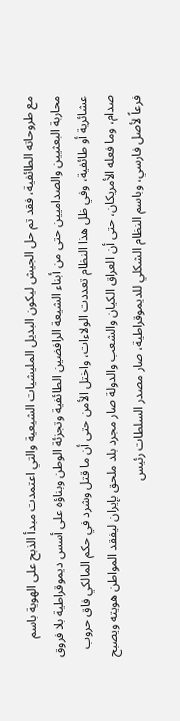مع طروحاته الطائفية، فقد تم حل الجيش ليکون البديل المليشيات الشيعية والتي اعتمدت مبدأ الذبح علی الهوية باسم محاربة البعثيين والصداميين حتی من أبناء الشيعة الرافضين الطائفية وتجزئة الوطن وبناؤه علی أسس ديموقراطية بلا فروق عشائرية أو طائفية، وفي ظل هذا النظام تعددت الولاءات، واختل الأمن حتی أن ما قتل وشرد في حکم المالکي فاق حروب صدام، وما فعله الأمريکان، حتی أن العراق الکيان والشعب والدولة صار مجرد بلد ملحق بإيران ليفقد المواطن هويته ويصبح فرعاً لأصل فارسي، وباسم النظام الشکلي للديموقراطية، صار مصدر السلطات رئيس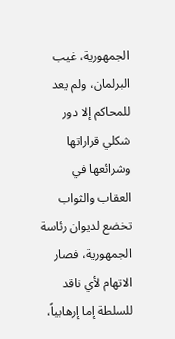الجمهورية، غيب البرلمان، ولم يعد للمحاکم إلا دور شکلي قراراتها وشرائعها في العقاب والثواب تخضع لديوان رئاسة الجمهورية، فصار الاتهام لأي ناقد للسلطة إما إرهابياً،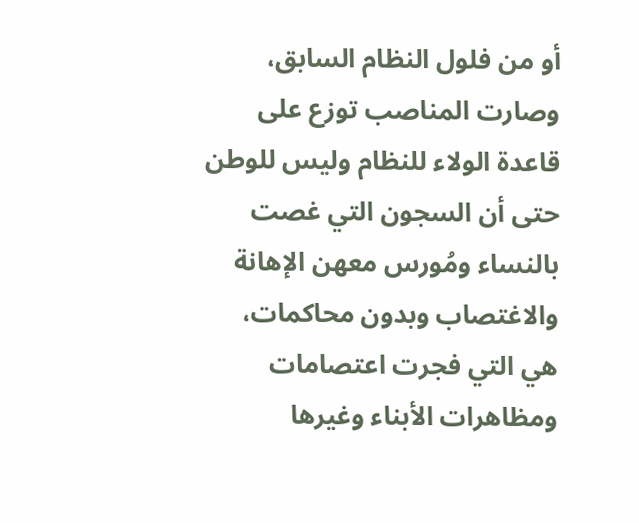أو من فلول النظام السابق، وصارت المناصب توزع علی قاعدة الولاء للنظام وليس للوطن حتی أن السجون التي غصت بالنساء ومُورس معهن الإهانة والاغتصاب وبدون محاکمات، هي التي فجرت اعتصامات ومظاهرات الأبناء وغيرها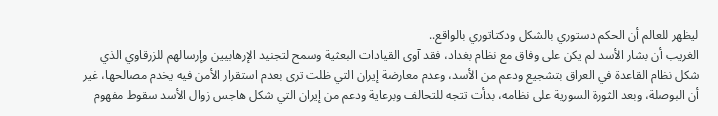ليظهر للعالم أن الحکم دستوري بالشکل ودکتاتوري بالواقع..
الغريب أن بشار الأسد لم يکن علی وفاق مع نظام بغداد، فقد آوی القيادات البعثية وسمح لتجنيد الإرهابيين وإرسالهم للزرقاوي الذي شکل نظام القاعدة في العراق بتشجيع ودعم من الأسد، وعدم معارضة إيران التي ظلت تری بعدم استقرار الأمن فيه يخدم مصالحها، غير أن البوصلة، وبعد الثورة السورية علی نظامه، بدأت تتجه للتحالف وبرعاية ودعم من إيران التي شکل هاجس زوال الأسد سقوط مفهوم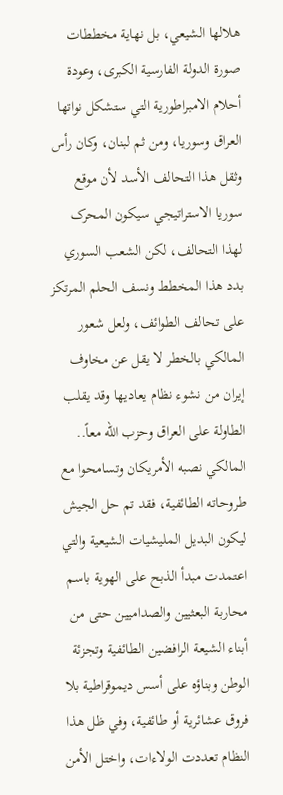هلالها الشيعي، بل نهاية مخططات صورة الدولة الفارسية الکبری، وعودة أحلام الامبراطورية التي ستشکل نواتها العراق وسوريا، ومن ثم لبنان، وکان رأس وثقل هذا التحالف الأسد لأن موقع سوريا الاستراتيجي سيکون المحرک لهذا التحالف، لکن الشعب السوري بدد هذا المخطط ونسف الحلم المرتکز علی تحالف الطوائف، ولعل شعور المالکي بالخطر لا يقل عن مخاوف إيران من نشوء نظام يعاديها وقد يقلب الطاولة علی العراق وحزب الله معاً..
المالکي نصبه الأمريکان وتسامحوا مع طروحاته الطائفية، فقد تم حل الجيش ليکون البديل المليشيات الشيعية والتي اعتمدت مبدأ الذبح علی الهوية باسم محاربة البعثيين والصداميين حتی من أبناء الشيعة الرافضين الطائفية وتجزئة الوطن وبناؤه علی أسس ديموقراطية بلا فروق عشائرية أو طائفية، وفي ظل هذا النظام تعددت الولاءات، واختل الأمن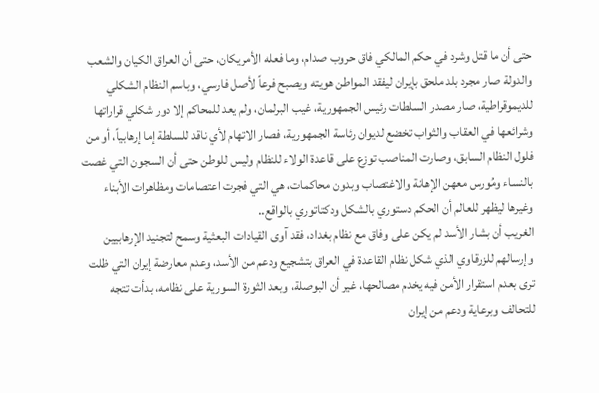حتی أن ما قتل وشرد في حکم المالکي فاق حروب صدام، وما فعله الأمريکان، حتی أن العراق الکيان والشعب والدولة صار مجرد بلد ملحق بإيران ليفقد المواطن هويته ويصبح فرعاً لأصل فارسي، وباسم النظام الشکلي للديموقراطية، صار مصدر السلطات رئيس الجمهورية، غيب البرلمان، ولم يعد للمحاکم إلا دور شکلي قراراتها وشرائعها في العقاب والثواب تخضع لديوان رئاسة الجمهورية، فصار الاتهام لأي ناقد للسلطة إما إرهابياً، أو من فلول النظام السابق، وصارت المناصب توزع علی قاعدة الولاء للنظام وليس للوطن حتی أن السجون التي غصت بالنساء ومُورس معهن الإهانة والاغتصاب وبدون محاکمات، هي التي فجرت اعتصامات ومظاهرات الأبناء وغيرها ليظهر للعالم أن الحکم دستوري بالشکل ودکتاتوري بالواقع..
الغريب أن بشار الأسد لم يکن علی وفاق مع نظام بغداد، فقد آوی القيادات البعثية وسمح لتجنيد الإرهابيين وإرسالهم للزرقاوي الذي شکل نظام القاعدة في العراق بتشجيع ودعم من الأسد، وعدم معارضة إيران التي ظلت تری بعدم استقرار الأمن فيه يخدم مصالحها، غير أن البوصلة، وبعد الثورة السورية علی نظامه، بدأت تتجه للتحالف وبرعاية ودعم من إيران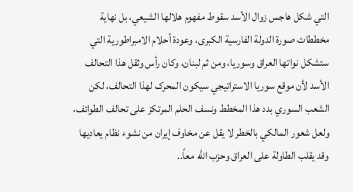التي شکل هاجس زوال الأسد سقوط مفهوم هلالها الشيعي، بل نهاية مخططات صورة الدولة الفارسية الکبری، وعودة أحلام الامبراطورية التي ستشکل نواتها العراق وسوريا، ومن ثم لبنان، وکان رأس وثقل هذا التحالف الأسد لأن موقع سوريا الاستراتيجي سيکون المحرک لهذا التحالف، لکن الشعب السوري بدد هذا المخطط ونسف الحلم المرتکز علی تحالف الطوائف، ولعل شعور المالکي بالخطر لا يقل عن مخاوف إيران من نشوء نظام يعاديها وقد يقلب الطاولة علی العراق وحزب الله معاً..